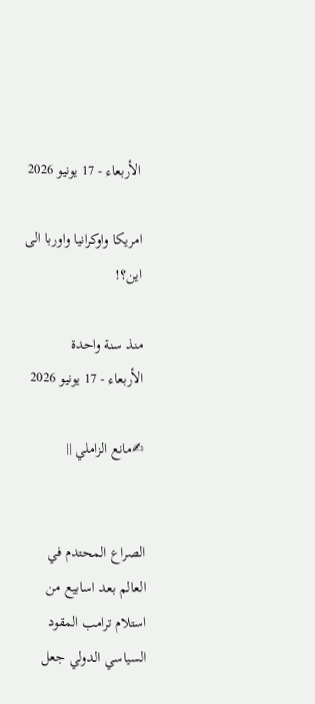الأربعاء - 17 يونيو 2026

امريكا واوكرانيا واوربا الى اين؟!

منذ سنة واحدة
الأربعاء - 17 يونيو 2026

✍مانع الزاملي ||


الصراع المحتدم في العالم بعد اسابيع من استلام ترامب المقود السياسي الدولي جعل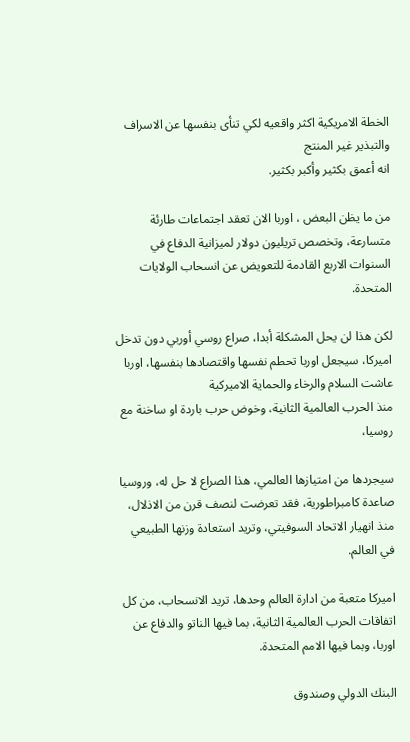الخطة الامريكية اكثر واقعيه لكي تنأى بنفسها عن الاسراف والتبذير غير المنتج
انه أعمق بكثير وأكبر بكثير.

من ما يظن البعض ، اوربا الان تعقد اجتماعات طارئة متسارعة، وتخصص تريليون دولار لميزانية الدفاع في السنوات الاربع القادمة للتعويض عن انسحاب الولايات المتحدة.

لكن هذا لن يحل المشكلة أبدا، صراع روسي أوربي دون تدخل اميركا، سيجعل اوربا تحطم نفسها واقتصادها بنفسها، اوربا عاشت السلام والرخاء والحماية الاميركية
منذ الحرب العالمية الثانية، وخوض حرب باردة او ساخنة مع روسيا،

سيجردها من امتيازها العالمي، هذا الصراع لا حل له، وروسيا صاعدة كامبراطورية، فقد تعرضت لنصف قرن من الاذلال، منذ انهيار الاتحاد السوفيتي، وتريد استعادة وزنها الطبيعي في العالم.

اميركا متعبة من ادارة العالم وحدها، تريد الانسحاب، من كل اتفاقات الحرب العالمية الثانية، بما فيها الناتو والدفاع عن اوربا، وبما فيها الامم المتحدة.

البنك الدولي وصندوق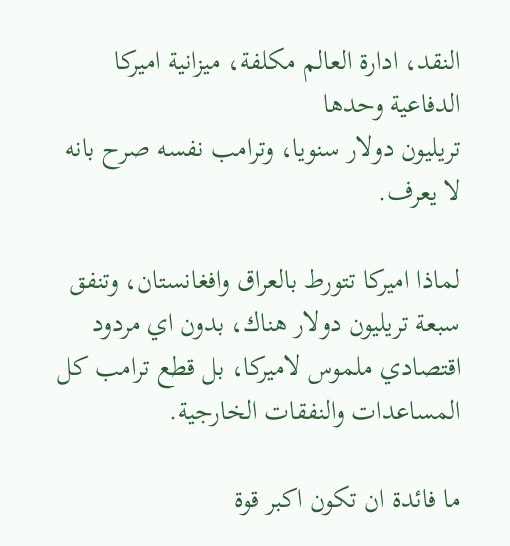النقد، ادارة العالم مكلفة، ميزانية اميركا الدفاعية وحدها
تريليون دولار سنويا، وترامب نفسه صرح بانه لا يعرف.

لماذا اميركا تتورط بالعراق وافغانستان، وتنفق سبعة تريليون دولار هناك، بدون اي مردود اقتصادي ملموس لاميركا، بل قطع ترامب كل المساعدات والنفقات الخارجية.

ما فائدة ان تكون اكبر قوة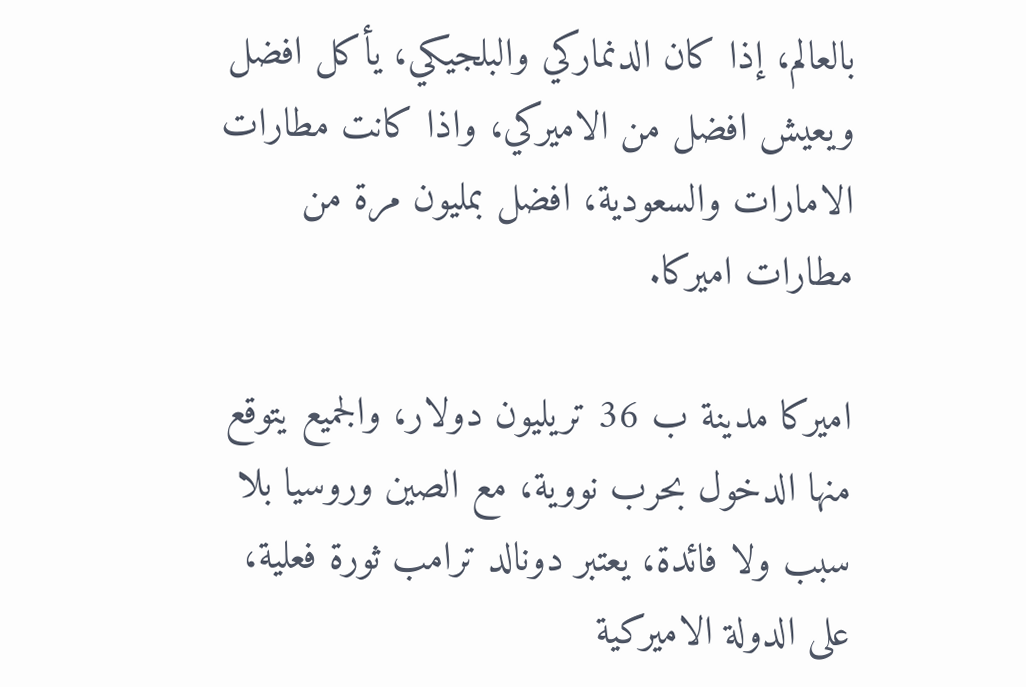بالعالم، إذا كان الدنماركي والبلجيكي، يأكل افضل ويعيش افضل من الاميركي، واذا كانت مطارات الامارات والسعودية، افضل بمليون مرة من مطارات اميركا.

اميركا مدينة ب 36 تريليون دولار، والجميع يتوقع منها الدخول بحرب نووية، مع الصين وروسيا بلا سبب ولا فائدة، يعتبر دونالد ترامب ثورة فعلية، على الدولة الاميركية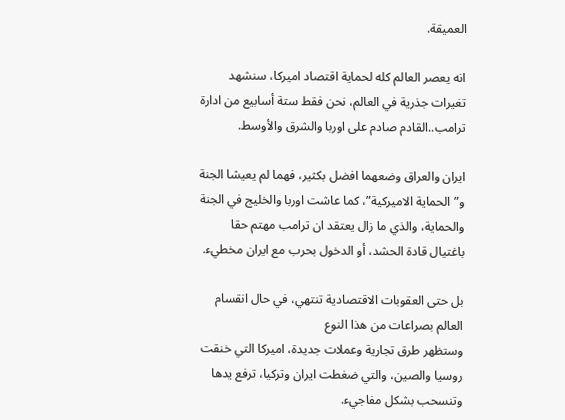العميقة.

انه يعصر العالم كله لحماية اقتصاد اميركا، سنشهد تغيرات جذرية في العالم، نحن فقط ستة أسابيع من ادارة ترامب..القادم صادم على اوربا والشرق والأوسط.

ايران والعراق وضعهما افضل بكثير، فهما لم يعيشا الجنة و”الحماية الاميركية”، كما عاشت اوربا والخليج في الجنة والحماية، والذي ما زال يعتقد ان ترامب مهتم حقا
باغتيال قادة الحشد، أو الدخول بحرب مع ايران مخطيء.

بل حتى العقوبات الاقتصادية تنتهي، في حال انقسام العالم بصراعات من هذا النوع
وستظهر طرق تجارية وعملات جديدة، اميركا التي خنقت روسيا والصين، والتي ضغطت ايران وتركيا، ترفع يدها وتنسحب بشكل مفاجيء.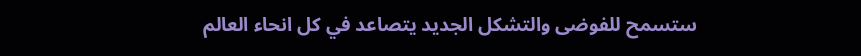ستسمح للفوضى والتشكل الجديد يتصاعد في كل انحاء العالم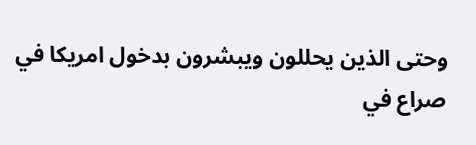وحتى الذين يحللون ويبشرون بدخول امريكا في صراع في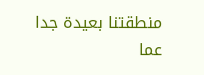منطقتنا بعيدة جدا عما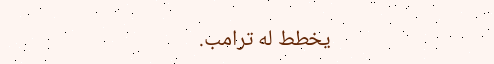يخطط له ترامب.